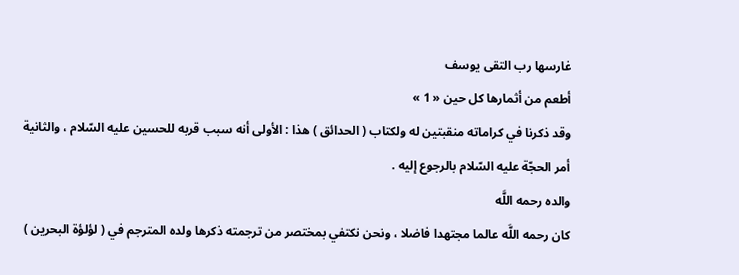غارسها رب التقى يوسف
أطعم من أثمارها كل حين « 1 »
وقد ذكرنا في كراماته منقبتين له ولكتاب ( الحدائق ) هذا : الأولى أنه سبب قربه للحسين عليه السّلام ، والثانية أمر الحجّة عليه السّلام بالرجوع إليه .
والده رحمه اللَّه
كان رحمه اللَّه عالما مجتهدا فاضلا ، ونحن نكتفي بمختصر من ترجمته ذكرها ولده المترجم في ( لؤلؤة البحرين )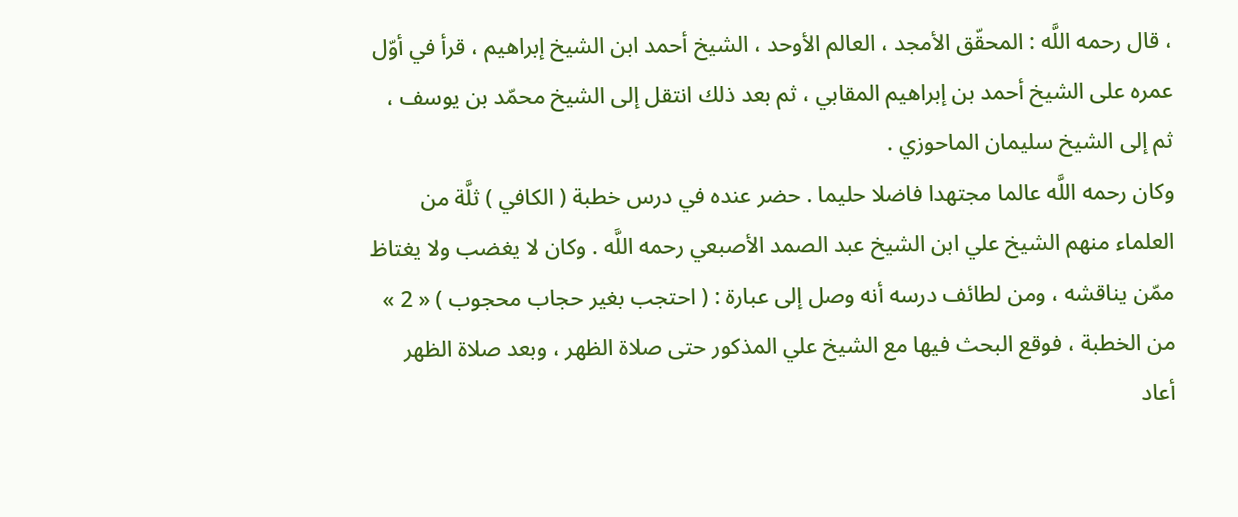، قال رحمه اللَّه : المحقّق الأمجد ، العالم الأوحد ، الشيخ أحمد ابن الشيخ إبراهيم ، قرأ في أوّل عمره على الشيخ أحمد بن إبراهيم المقابي ، ثم بعد ذلك انتقل إلى الشيخ محمّد بن يوسف ، ثم إلى الشيخ سليمان الماحوزي .
وكان رحمه اللَّه عالما مجتهدا فاضلا حليما . حضر عنده في درس خطبة ( الكافي ) ثلَّة من العلماء منهم الشيخ علي ابن الشيخ عبد الصمد الأصبعي رحمه اللَّه . وكان لا يغضب ولا يغتاظ ممّن يناقشه ، ومن لطائف درسه أنه وصل إلى عبارة : ( احتجب بغير حجاب محجوب ) « 2 » من الخطبة ، فوقع البحث فيها مع الشيخ علي المذكور حتى صلاة الظهر ، وبعد صلاة الظهر أعاد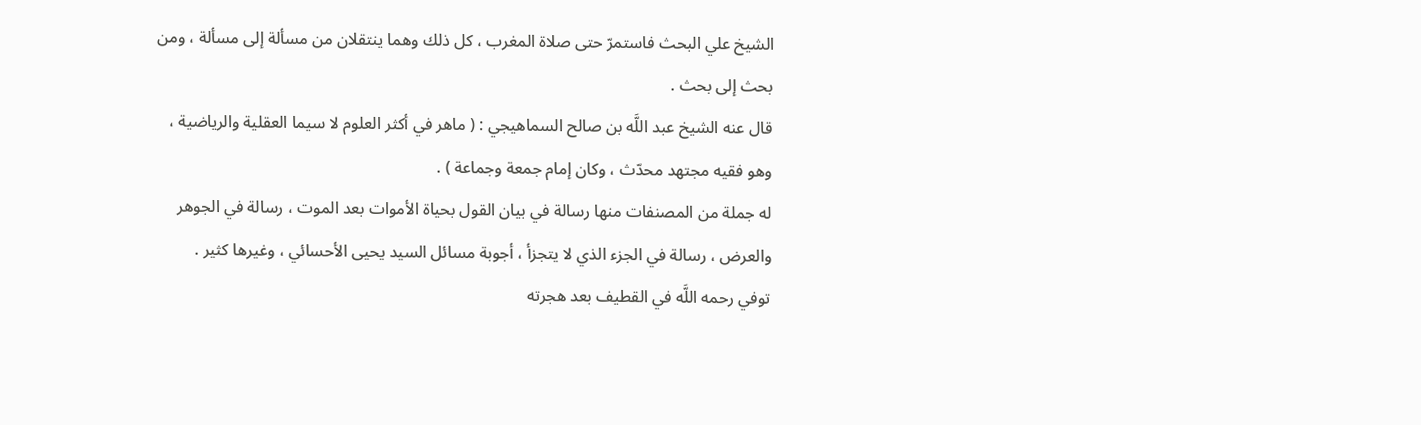الشيخ علي البحث فاستمرّ حتى صلاة المغرب ، كل ذلك وهما ينتقلان من مسألة إلى مسألة ، ومن بحث إلى بحث .
قال عنه الشيخ عبد اللَّه بن صالح السماهيجي : ( ماهر في أكثر العلوم لا سيما العقلية والرياضية ، وهو فقيه مجتهد محدّث ، وكان إمام جمعة وجماعة ) .
له جملة من المصنفات منها رسالة في بيان القول بحياة الأموات بعد الموت ، رسالة في الجوهر والعرض ، رسالة في الجزء الذي لا يتجزأ ، أجوبة مسائل السيد يحيى الأحسائي ، وغيرها كثير .
توفي رحمه اللَّه في القطيف بعد هجرته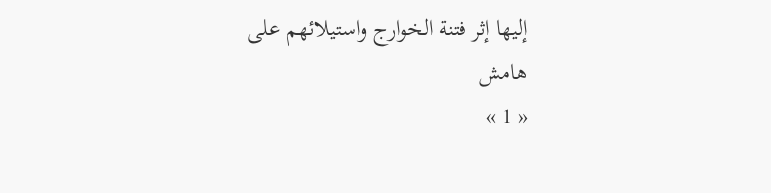إليها إثر فتنة الخوارج واستيلائهم على
هامش
« 1 »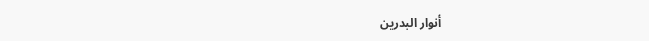أنوار البدرين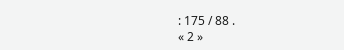: 175 / 88 .
« 2 »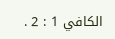الكافي 1 : 2 .